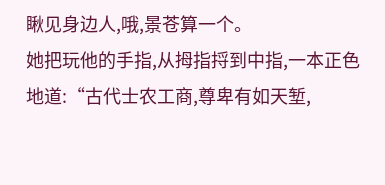瞅见身边人,哦,景苍算一个。
她把玩他的手指,从拇指捋到中指,一本正色地道:“古代士农工商,尊卑有如天堑,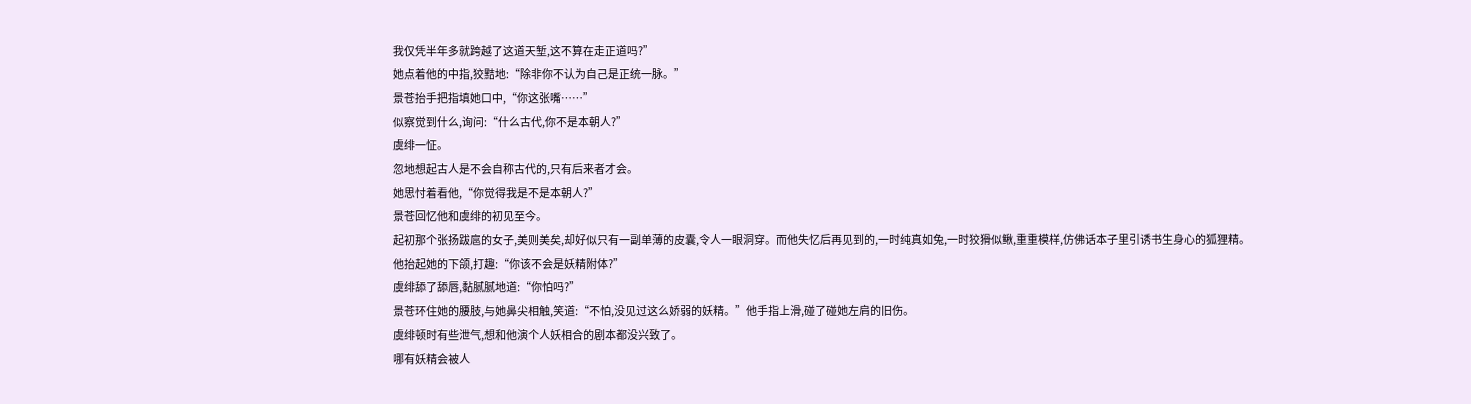我仅凭半年多就跨越了这道天堑,这不算在走正道吗?”
她点着他的中指,狡黠地:“除非你不认为自己是正统一脉。”
景苍抬手把指填她口中,“你这张嘴……”
似察觉到什么,询问:“什么古代,你不是本朝人?”
虞绯一怔。
忽地想起古人是不会自称古代的,只有后来者才会。
她思忖着看他,“你觉得我是不是本朝人?”
景苍回忆他和虞绯的初见至今。
起初那个张扬跋扈的女子,美则美矣,却好似只有一副单薄的皮囊,令人一眼洞穿。而他失忆后再见到的,一时纯真如兔,一时狡猾似鳅,重重模样,仿佛话本子里引诱书生身心的狐狸精。
他抬起她的下颌,打趣:“你该不会是妖精附体?”
虞绯舔了舔唇,黏腻腻地道:“你怕吗?”
景苍环住她的腰肢,与她鼻尖相触,笑道:“不怕,没见过这么娇弱的妖精。”他手指上滑,碰了碰她左肩的旧伤。
虞绯顿时有些泄气,想和他演个人妖相合的剧本都没兴致了。
哪有妖精会被人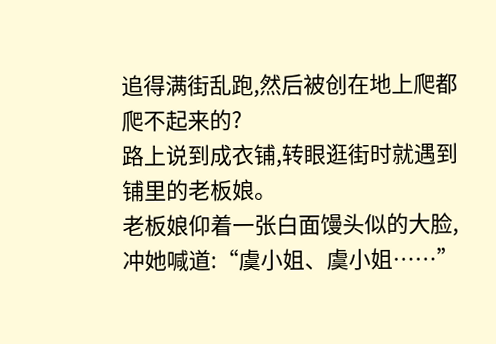追得满街乱跑,然后被创在地上爬都爬不起来的?
路上说到成衣铺,转眼逛街时就遇到铺里的老板娘。
老板娘仰着一张白面馒头似的大脸,冲她喊道:“虞小姐、虞小姐……”